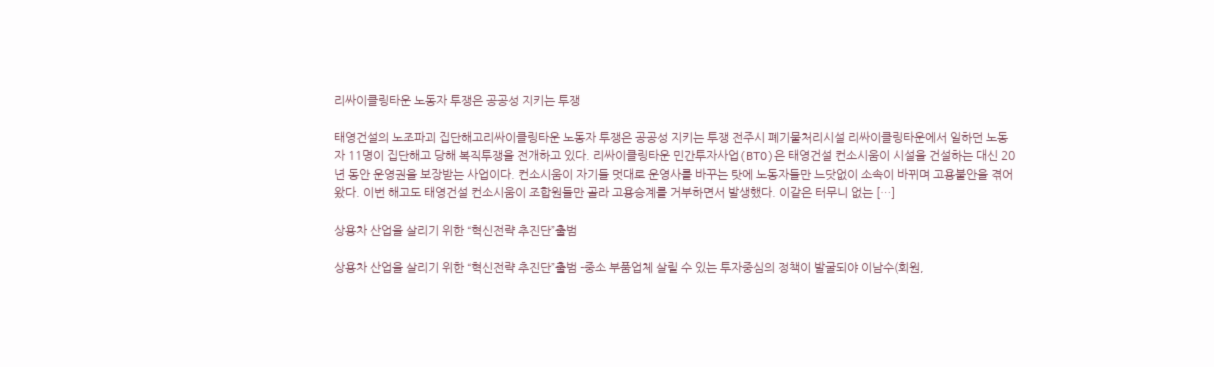리싸이클링타운 노동자 투쟁은 공공성 지키는 투쟁

태영건설의 노조파괴 집단해고리싸이클링타운 노동자 투쟁은 공공성 지키는 투쟁 전주시 폐기물처리시설 리싸이클링타운에서 일하던 노동자 11명이 집단해고 당해 복직투쟁을 전개하고 있다. 리싸이클링타운 민간투자사업(BTO)은 태영건설 컨소시움이 시설을 건설하는 대신 20년 동안 운영권을 보장받는 사업이다. 컨소시움이 자기들 멋대로 운영사를 바꾸는 탓에 노동자들만 느닷없이 소속이 바뀌며 고용불안을 겪어왔다. 이번 해고도 태영건설 컨소시움이 조합원들만 골라 고용승계를 거부하면서 발생했다. 이같은 터무니 없는 […]

상용차 산업을 살리기 위한 “혁신전략 추진단”출범

상용차 산업을 살리기 위한 “혁신전략 추진단”출범 -중소 부품업체 살릴 수 있는 투자중심의 정책이 발굴되야 이남수(회원,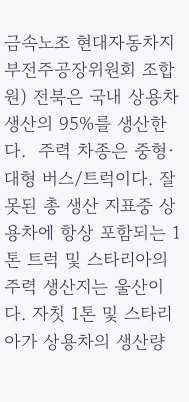금속노조 현대자동차지부전주공장위원회 조합원) 전북은 국내 상용차 생산의 95%를 생산한다.  주력 차종은 중형∙대형 버스/트럭이다. 잘못된 총 생산 지표중 상용차에 항상 포함되는 1톤 트럭 및 스타리아의 주력 생산지는 울산이다. 자칫 1톤 및 스타리아가 상용차의 생산량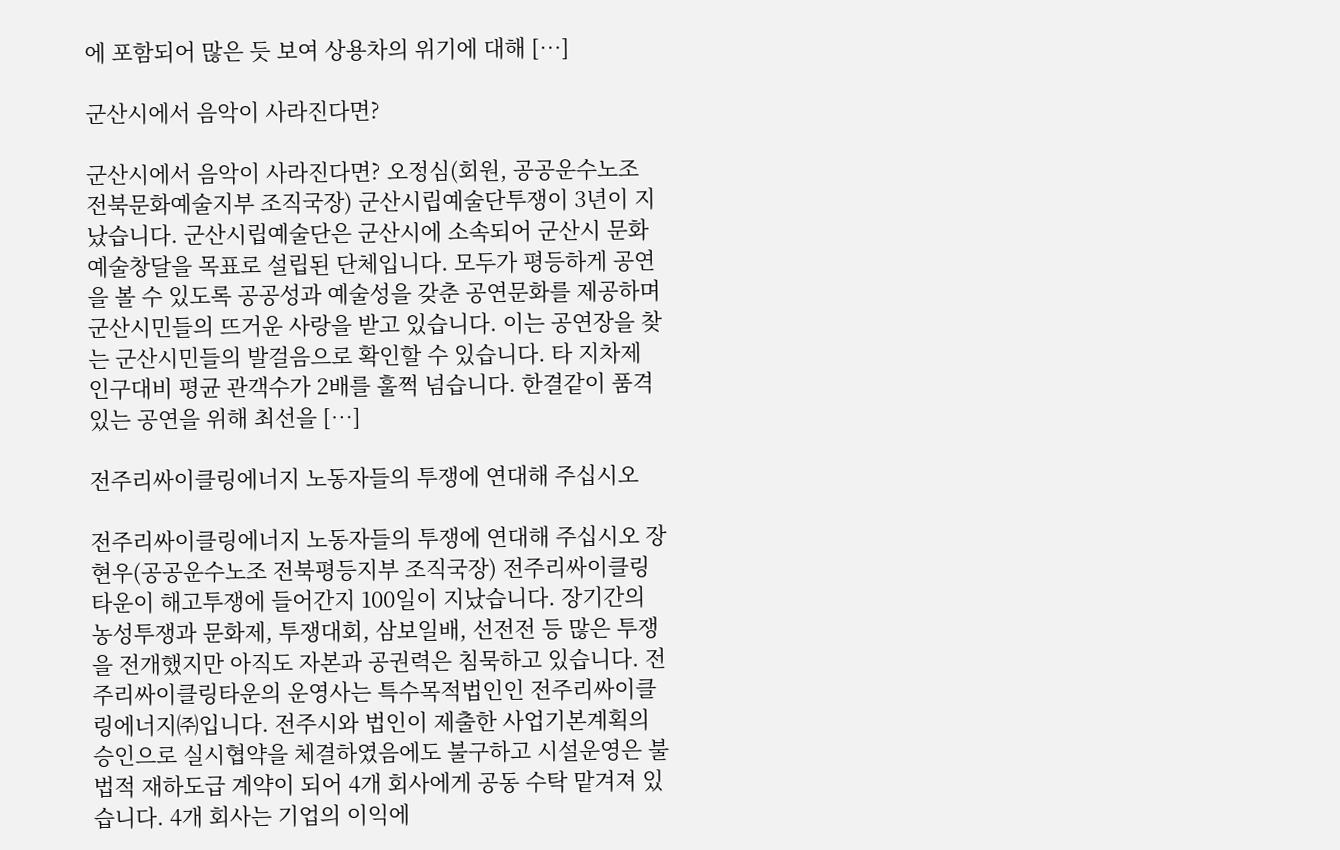에 포함되어 많은 듯 보여 상용차의 위기에 대해 […]

군산시에서 음악이 사라진다면?

군산시에서 음악이 사라진다면? 오정심(회원, 공공운수노조 전북문화예술지부 조직국장) 군산시립예술단투쟁이 3년이 지났습니다. 군산시립예술단은 군산시에 소속되어 군산시 문화예술창달을 목표로 설립된 단체입니다. 모두가 평등하게 공연을 볼 수 있도록 공공성과 예술성을 갖춘 공연문화를 제공하며 군산시민들의 뜨거운 사랑을 받고 있습니다. 이는 공연장을 찾는 군산시민들의 발걸음으로 확인할 수 있습니다. 타 지차제 인구대비 평균 관객수가 2배를 훌쩍 넘습니다. 한결같이 품격있는 공연을 위해 최선을 […]

전주리싸이클링에너지 노동자들의 투쟁에 연대해 주십시오

전주리싸이클링에너지 노동자들의 투쟁에 연대해 주십시오 장현우(공공운수노조 전북평등지부 조직국장) 전주리싸이클링타운이 해고투쟁에 들어간지 100일이 지났습니다. 장기간의 농성투쟁과 문화제, 투쟁대회, 삼보일배, 선전전 등 많은 투쟁을 전개했지만 아직도 자본과 공권력은 침묵하고 있습니다. 전주리싸이클링타운의 운영사는 특수목적법인인 전주리싸이클링에너지㈜입니다. 전주시와 법인이 제출한 사업기본계획의 승인으로 실시협약을 체결하였음에도 불구하고 시설운영은 불법적 재하도급 계약이 되어 4개 회사에게 공동 수탁 맡겨져 있습니다. 4개 회사는 기업의 이익에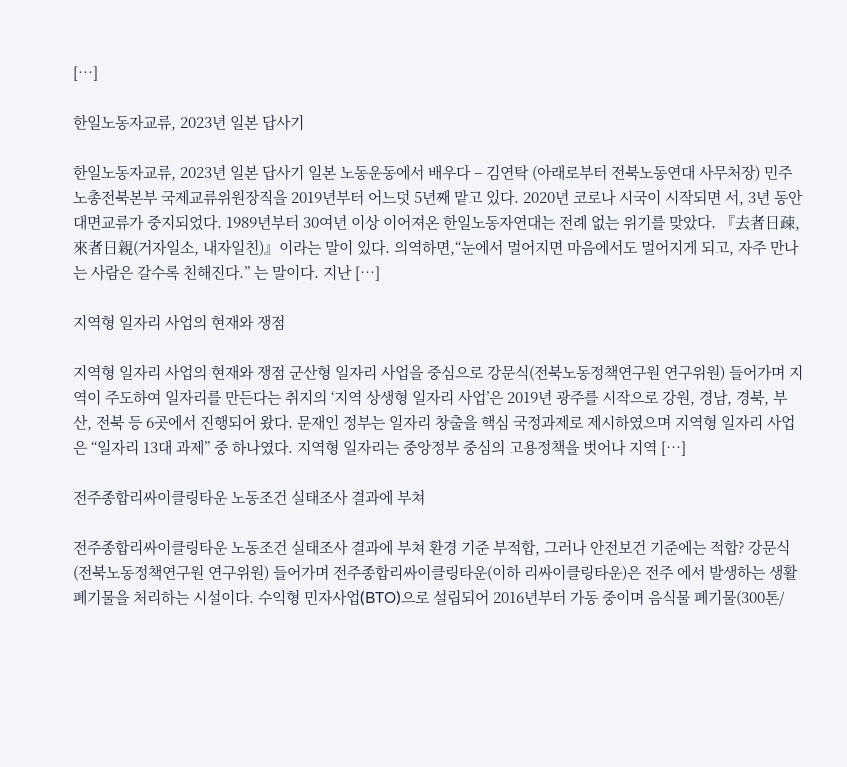[…]

한일노동자교류, 2023년 일본 답사기

한일노동자교류, 2023년 일본 답사기 일본 노동운동에서 배우다 – 김연탁 (아래로부터 전북노동연대 사무처장) 민주노총전북본부 국제교류위원장직을 2019년부터 어느덧 5년째 맡고 있다. 2020년 코로나 시국이 시작되면 서, 3년 동안 대면교류가 중지되었다. 1989년부터 30여년 이상 이어져온 한일노동자연대는 전례 없는 위기를 맞았다. 『去者日疎, 來者日親(거자일소, 내자일친)』이라는 말이 있다. 의역하면,“눈에서 멀어지면 마음에서도 멀어지게 되고, 자주 만나는 사람은 갈수록 친해진다.” 는 말이다. 지난 […]

지역형 일자리 사업의 현재와 쟁점

지역형 일자리 사업의 현재와 쟁점 군산형 일자리 사업을 중심으로 강문식(전북노동정책연구원 연구위원) 들어가며 지역이 주도하여 일자리를 만든다는 취지의 ‘지역 상생형 일자리 사업’은 2019년 광주를 시작으로 강원, 경남, 경북, 부산, 전북 등 6곳에서 진행되어 왔다. 문재인 정부는 일자리 창출을 핵심 국정과제로 제시하였으며 지역형 일자리 사업은 “일자리 13대 과제” 중 하나였다. 지역형 일자리는 중앙정부 중심의 고용정책을 벗어나 지역 […]

전주종합리싸이클링타운 노동조건 실태조사 결과에 부쳐

전주종합리싸이클링타운 노동조건 실태조사 결과에 부쳐 환경 기준 부적합, 그러나 안전보건 기준에는 적합? 강문식(전북노동정책연구원 연구위원) 들어가며 전주종합리싸이클링타운(이하 리싸이클링타운)은 전주 에서 발생하는 생활폐기물을 처리하는 시설이다. 수익형 민자사업(BTO)으로 설립되어 2016년부터 가동 중이며 음식물 폐기물(300톤/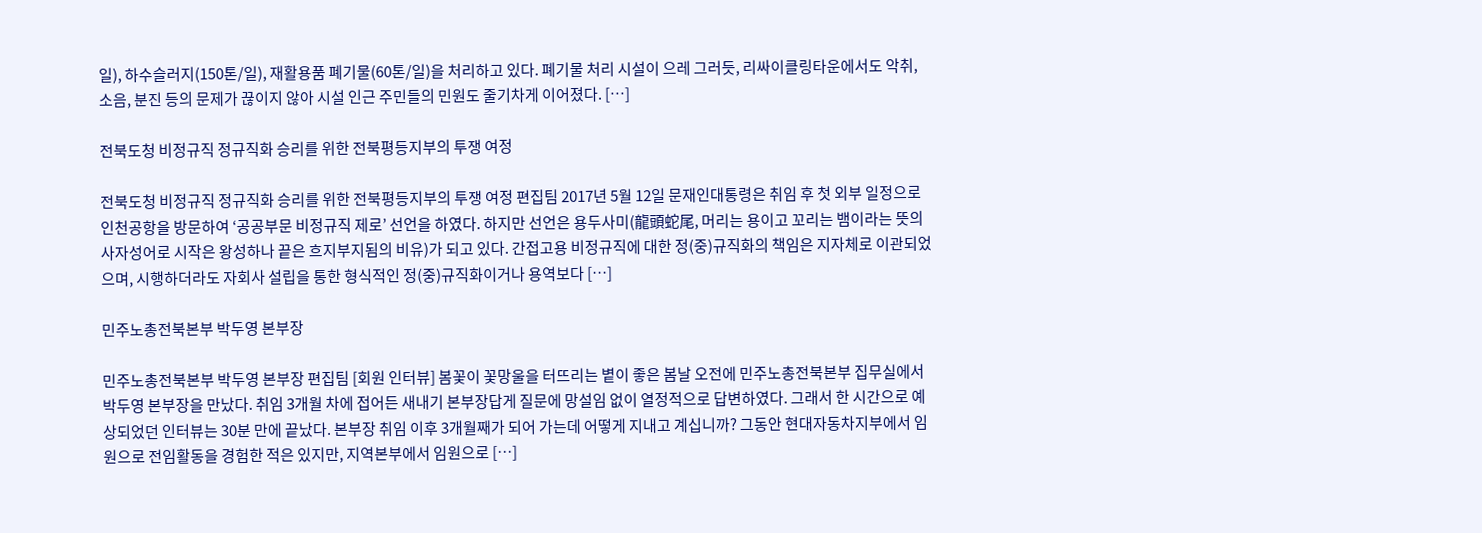일), 하수슬러지(150톤/일), 재활용품 폐기물(60톤/일)을 처리하고 있다. 폐기물 처리 시설이 으레 그러듯, 리싸이클링타운에서도 악취, 소음, 분진 등의 문제가 끊이지 않아 시설 인근 주민들의 민원도 줄기차게 이어졌다. […]

전북도청 비정규직 정규직화 승리를 위한 전북평등지부의 투쟁 여정

전북도청 비정규직 정규직화 승리를 위한 전북평등지부의 투쟁 여정 편집팀 2017년 5월 12일 문재인대통령은 취임 후 첫 외부 일정으로 인천공항을 방문하여 ‘공공부문 비정규직 제로’ 선언을 하였다. 하지만 선언은 용두사미(龍頭蛇尾, 머리는 용이고 꼬리는 뱀이라는 뜻의 사자성어로 시작은 왕성하나 끝은 흐지부지됨의 비유)가 되고 있다. 간접고용 비정규직에 대한 정(중)규직화의 책임은 지자체로 이관되었으며, 시행하더라도 자회사 설립을 통한 형식적인 정(중)규직화이거나 용역보다 […]

민주노총전북본부 박두영 본부장

민주노총전북본부 박두영 본부장 편집팀 [회원 인터뷰] 봄꽃이 꽃망울을 터뜨리는 볕이 좋은 봄날 오전에 민주노총전북본부 집무실에서 박두영 본부장을 만났다. 취임 3개월 차에 접어든 새내기 본부장답게 질문에 망설임 없이 열정적으로 답변하였다. 그래서 한 시간으로 예상되었던 인터뷰는 30분 만에 끝났다. 본부장 취임 이후 3개월째가 되어 가는데 어떻게 지내고 계십니까? 그동안 현대자동차지부에서 임원으로 전임활동을 경험한 적은 있지만, 지역본부에서 임원으로 […]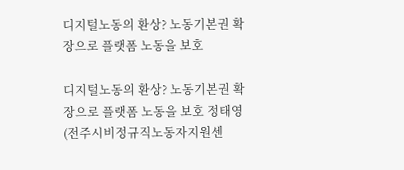디지털노동의 환상? 노동기본권 확장으로 플랫폼 노동을 보호

디지털노동의 환상? 노동기본권 확장으로 플랫폼 노동을 보호 정태영(전주시비정규직노동자지원센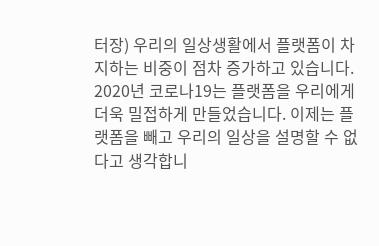터장) 우리의 일상생활에서 플랫폼이 차지하는 비중이 점차 증가하고 있습니다. 2020년 코로나19는 플랫폼을 우리에게 더욱 밀접하게 만들었습니다. 이제는 플랫폼을 빼고 우리의 일상을 설명할 수 없다고 생각합니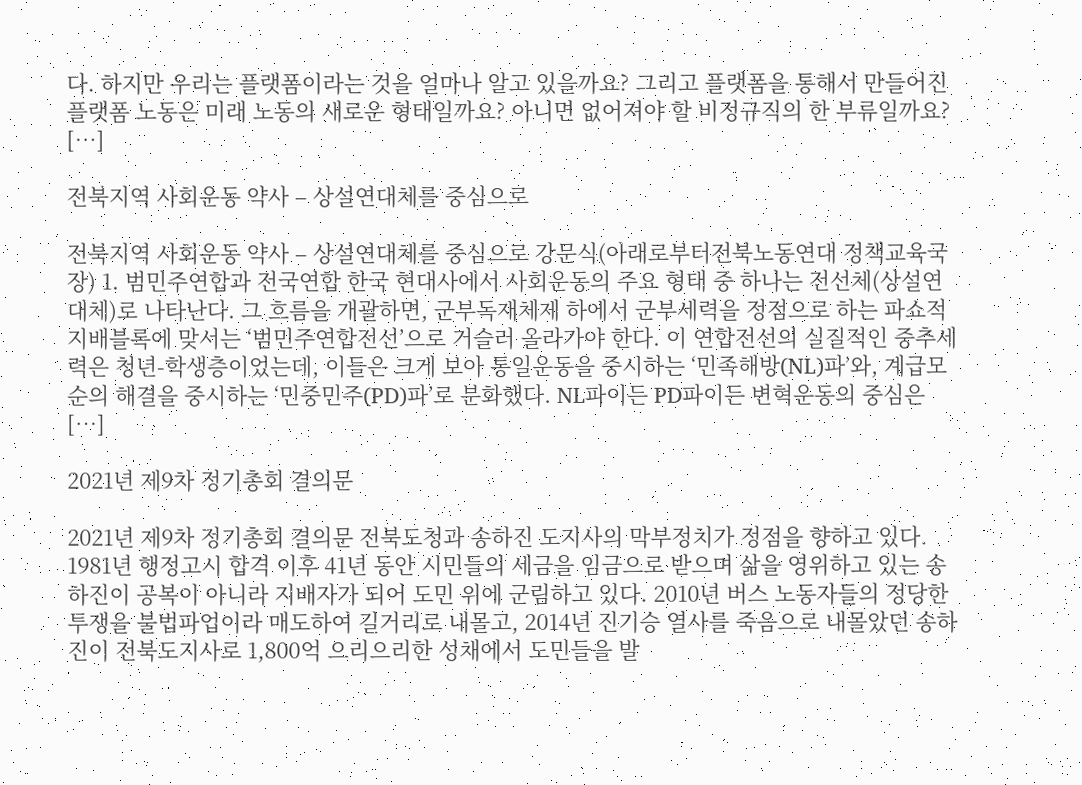다. 하지만 우리는 플랫폼이라는 것을 얼마나 알고 있을까요? 그리고 플랫폼을 통해서 만들어진 플랫폼 노동은 미래 노동의 새로운 형태일까요? 아니면 없어져야 할 비정규직의 한 부류일까요? […]

전북지역 사회운동 약사 – 상설연대체를 중심으로

전북지역 사회운동 약사 – 상설연대체를 중심으로 강문식(아래로부터전북노동연대 정책교육국장) 1. 범민주연합과 전국연합 한국 현대사에서 사회운동의 주요 형태 중 하나는 전선체(상설연대체)로 나타난다. 그 흐름을 개괄하면, 군부독재체제 하에서 군부세력을 정점으로 하는 파쇼적 지배블록에 맞서는 ‘범민주연합전선’으로 거슬러 올라가야 한다. 이 연합전선의 실질적인 중추세력은 청년-학생층이었는데, 이들은 크게 보아 통일운동을 중시하는 ‘민족해방(NL)파’와, 계급모순의 해결을 중시하는 ‘민중민주(PD)파’로 분화했다. NL파이든 PD파이든 변혁운동의 중심은 […]

2021년 제9차 정기총회 결의문

2021년 제9차 정기총회 결의문 전북도청과 송하진 도지사의 막부정치가 정점을 향하고 있다. 1981년 행정고시 합격 이후 41년 동안 시민들의 세금을 임금으로 받으며 삶을 영위하고 있는 송하진이 공복이 아니라 지배자가 되어 도민 위에 군림하고 있다. 2010년 버스 노동자들의 정당한 투쟁을 불법파업이라 매도하여 길거리로 내몰고, 2014년 진기승 열사를 죽음으로 내몰았던 송하진이 전북도지사로 1,800억 으리으리한 성채에서 도민들을 발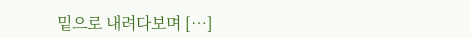밑으로 내려다보며 […]